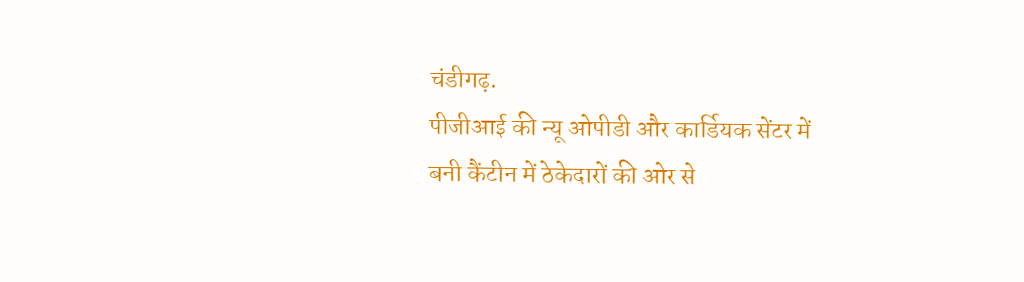चंडीगढ़.
पीजीआई की न्यू ओपीडी और कार्डियक सेंटर में बनी कैंटीन में ठेकेदारों की ओर से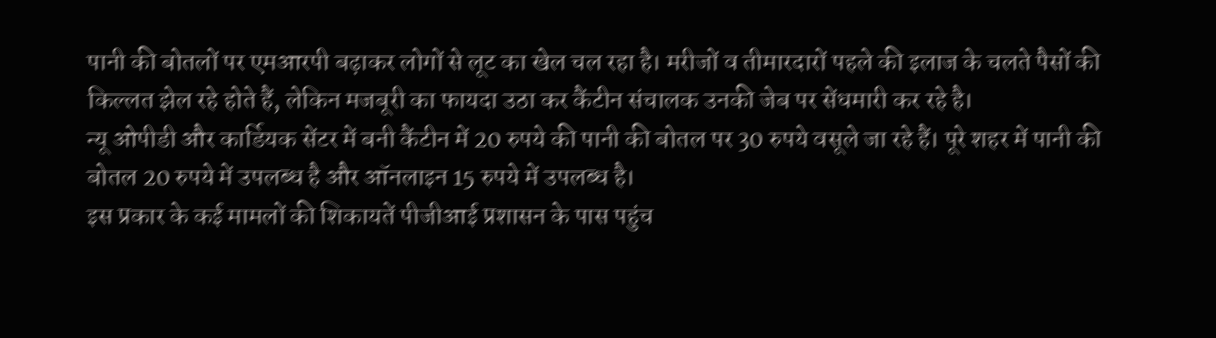पानी की बोतलों पर एमआरपी बढ़ाकर लोगों से लूट का खेल चल रहा है। मरीजों व तीमारदारों पहले की इलाज के चलते पैसों की किल्लत झेल रहे होते हैं, लेकिन मजबूरी का फायदा उठा कर कैंटीन संचालक उनकी जेब पर सेंधमारी कर रहे है।
न्यू ओपीडी और कार्डियक सेंटर में बनी कैंटीन में 20 रुपये की पानी की बोतल पर 30 रुपये वसूले जा रहे हैं। पूरे शहर में पानी की बोतल 20 रुपये में उपलब्ध है और ऑनलाइन 15 रुपये में उपलब्ध है।
इस प्रकार के कई मामलों की शिकायतें पीजीआई प्रशासन के पास पहुंच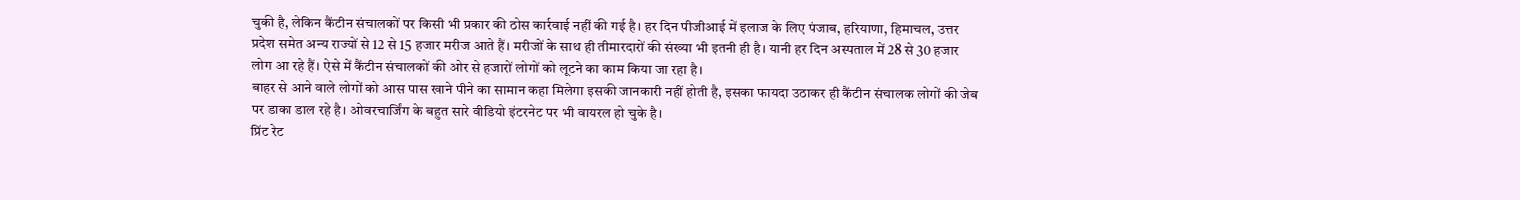चुकी है, लेकिन कैंटीन संचालकों पर किसी भी प्रकार की ठोस कार्रवाई नहीं की गई है। हर दिन पीजीआई में इलाज के लिए पंजाब, हरियाणा, हिमाचल, उत्तर प्रदेश समेत अन्य राज्यों से 12 से 15 हजार मरीज आते हैं। मरीजों के साथ ही तीमारदारों की संख्या भी इतनी ही है। यानी हर दिन अस्पताल में 28 से 30 हजार लोग आ रहे हैं। ऐसे में कैंटीन संचालकों की ओर से हजारों लोगों को लूटने का काम किया जा रहा है।
बाहर से आने वाले लोगों को आस पास खाने पीने का सामान कहा मिलेगा इसकी जानकारी नहीं होती है, इसका फायदा उठाकर ही कैंटीन संचालक लोगों की जेब पर डाका डाल रहे है। ओवरचार्जिंग के बहुत सारे वीडियो इंटरनेट पर भी वायरल हो चुके है।
प्रिंट रेट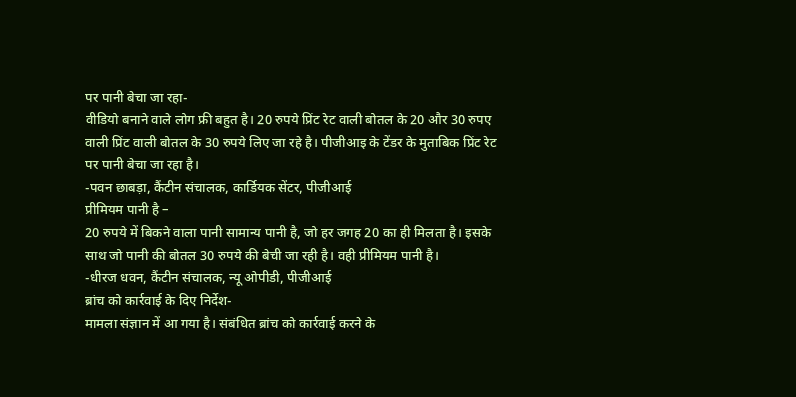पर पानी बेचा जा रहा-
वीडियो बनाने वाले लोग फ्री बहुत है। 20 रुपये प्रिंट रेट वाली बोतल के 20 और 30 रुपए वाली प्रिंट वाली बोतल के 30 रुपये लिए जा रहे है। पीजीआइ के टेंडर के मुताबिक प्रिंट रेट पर पानी बेचा जा रहा है।
-पवन छाबड़ा, कैंटीन संचालक, कार्डियक सेंटर, पीजीआई
प्रीमियम पानी है –
20 रुपये में बिकने वाला पानी सामान्य पानी है, जो हर जगह 20 का ही मिलता है। इसके साथ जो पानी की बोतल 30 रुपये की बेची जा रही है। वही प्रीमियम पानी है।
-धीरज धवन, कैंटीन संचालक, न्यू ओपीडी, पीजीआई
ब्रांच को कार्रवाई के दिए निर्देश-
मामला संज्ञान में आ गया है। संबंधित ब्रांच को कार्रवाई करने के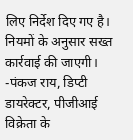लिए निर्देश दिए गए है। नियमों के अनुसार सख्त कार्रवाई की जाएगी।
-पंकज राय, डिप्टी डायरेक्टर, पीजीआई
विक्रेता के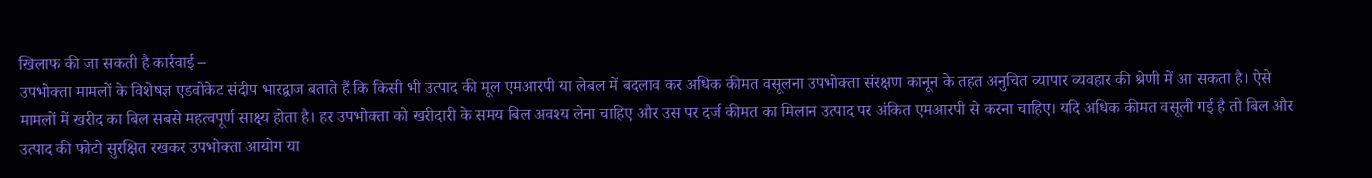खिलाफ की जा सकती है कार्रवाई –
उपभोक्ता मामलों के विशेषज्ञ एडवोकेट संदीप भारद्वाज बताते हैं कि किसी भी उत्पाद की मूल एमआरपी या लेबल में बदलाव कर अधिक कीमत वसूलना उपभोक्ता संरक्षण कानून के तहत अनुचित व्यापार व्यवहार की श्रेणी में आ सकता है। ऐसे मामलों में खरीद का बिल सबसे महत्वपूर्ण साक्ष्य होता है। हर उपभोक्ता को खरीदारी के समय बिल अवश्य लेना चाहिए और उस पर दर्ज कीमत का मिलान उत्पाद पर अंकित एमआरपी से करना चाहिए। यदि अधिक कीमत वसूली गई है तो बिल और उत्पाद की फोटो सुरक्षित रखकर उपभोक्ता आयोग या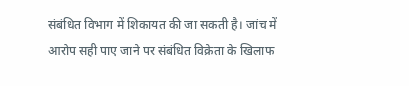संबंधित विभाग में शिकायत की जा सकती है। जांच में आरोप सही पाए जाने पर संबंधित विक्रेता के खिलाफ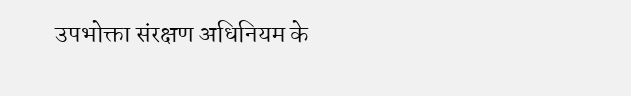उपभोक्ता संरक्षण अधिनियम के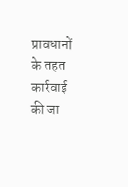प्रावधानों के तहत कार्रवाई की जा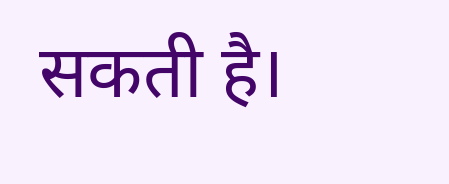सकती है।